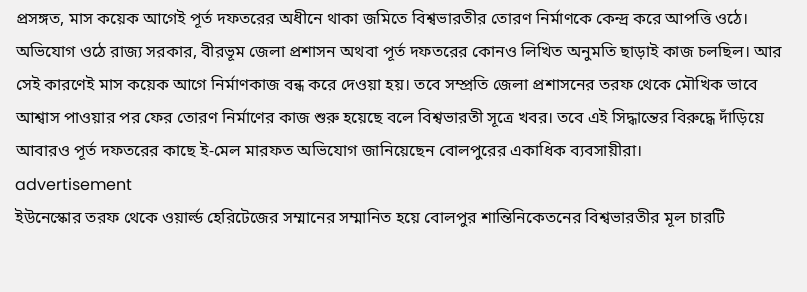প্রসঙ্গত, মাস কয়েক আগেই পূর্ত দফতরের অধীনে থাকা জমিতে বিশ্বভারতীর তোরণ নির্মাণকে কেন্দ্র করে আপত্তি ওঠে। অভিযোগ ওঠে রাজ্য সরকার, বীরভূম জেলা প্রশাসন অথবা পূর্ত দফতরের কোনও লিখিত অনুমতি ছাড়াই কাজ চলছিল। আর সেই কারণেই মাস কয়েক আগে নির্মাণকাজ বন্ধ করে দেওয়া হয়। তবে সম্প্রতি জেলা প্রশাসনের তরফ থেকে মৌখিক ভাবে আশ্বাস পাওয়ার পর ফের তোরণ নির্মাণের কাজ শুরু হয়েছে বলে বিশ্বভারতী সূত্রে খবর। তবে এই সিদ্ধান্তের বিরুদ্ধে দাঁড়িয়ে আবারও পূর্ত দফতরের কাছে ই-মেল মারফত অভিযোগ জানিয়েছেন বোলপুরের একাধিক ব্যবসায়ীরা।
advertisement
ইউনেস্কোর তরফ থেকে ওয়ার্ল্ড হেরিটেজের সম্মানের সম্মানিত হয়ে বোলপুর শান্তিনিকেতনের বিশ্বভারতীর মূল চারটি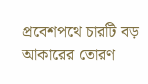প্রবেশপথে চারটি বড় আকারের তোরণ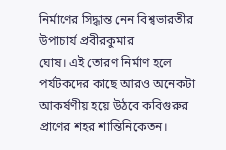নির্মাণের সিদ্ধান্ত নেন বিশ্বভারতীর উপাচার্য প্রবীরকুমার
ঘোষ। এই তোরণ নির্মাণ হলে পর্যটকদের কাছে আরও অনেকটা আকর্ষণীয় হয়ে উঠবে কবিগুরুর প্রাণের শহর শান্তিনিকেতন।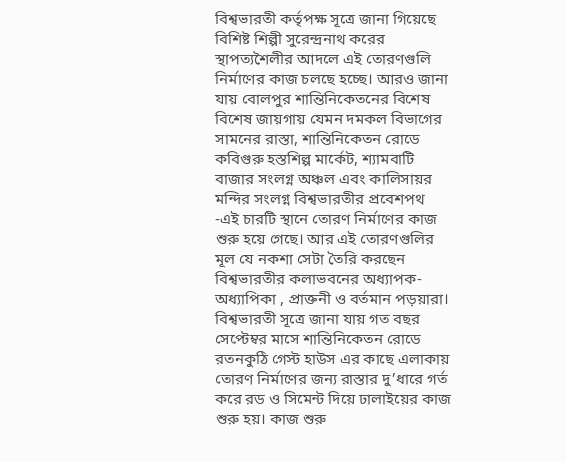বিশ্বভারতী কর্তৃপক্ষ সূত্রে জানা গিয়েছে বিশিষ্ট শিল্পী সুরেন্দ্রনাথ করের স্থাপত্যশৈলীর আদলে এই তোরণগুলি নির্মাণের কাজ চলছে হচ্ছে। আরও জানা যায় বোলপুর শান্তিনিকেতনের বিশেষ বিশেষ জায়গায় যেমন দমকল বিভাগের সামনের রাস্তা, শান্তিনিকেতন রোডে কবিগুরু হস্তশিল্প মার্কেট, শ্যামবাটি বাজার সংলগ্ন অঞ্চল এবং কালিসায়র মন্দির সংলগ্ন বিশ্বভারতীর প্রবেশপথ -এই চারটি স্থানে তোরণ নির্মাণের কাজ শুরু হয়ে গেছে। আর এই তোরণগুলির মূল যে নকশা সেটা তৈরি করছেন বিশ্বভারতীর কলাভবনের অধ্যাপক-অধ্যাপিকা , প্রাক্তনী ও বর্তমান পড়য়ারা।
বিশ্বভারতী সূত্রে জানা যায় গত বছর সেপ্টেম্বর মাসে শান্তিনিকেতন রোডে রতনকুঠি গেস্ট হাউস এর কাছে এলাকায় তোরণ নির্মাণের জন্য রাস্তার দু’ধারে গর্ত করে রড ও সিমেন্ট দিয়ে ঢালাইয়ের কাজ শুরু হয়। কাজ শুরু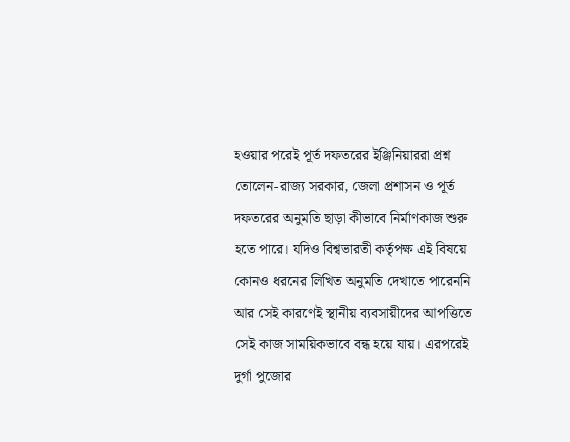হওয়ার পরেই পূর্ত দফতরের ইঞ্জিনিয়াররা প্রশ্ন তোলেন-রাজ্য সরকার, জেলা প্রশাসন ও পূর্ত দফতরের অনুমতি ছাড়া কীভাবে নির্মাণকাজ শুরু হতে পারে। যদিও বিশ্বভারতী কর্তৃপক্ষ এই বিষয়ে কোনও ধরনের লিখিত অনুমতি দেখাতে পারেননি আর সেই কারণেই স্থানীয় ব্যবসায়ীদের আপত্তিতে সেই কাজ সাময়িকভাবে বন্ধ হয়ে যায়। এরপরেই দুর্গা পুজোর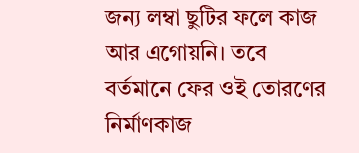জন্য লম্বা ছুটির ফলে কাজ আর এগোয়নি। তবে বর্তমানে ফের ওই তোরণের নির্মাণকাজ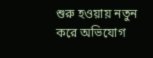শুরু হওয়ায় নতুন করে অভিযোগ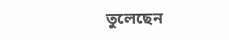তুলেছেন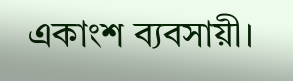একাংশ ব্যবসায়ী।